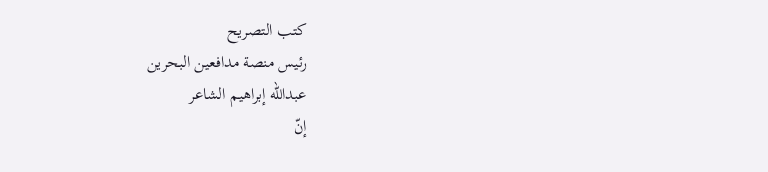كتب التصريح
رئيس منصة مدافعين البحرين
عبدالله إبراهيم الشاعر
إنّ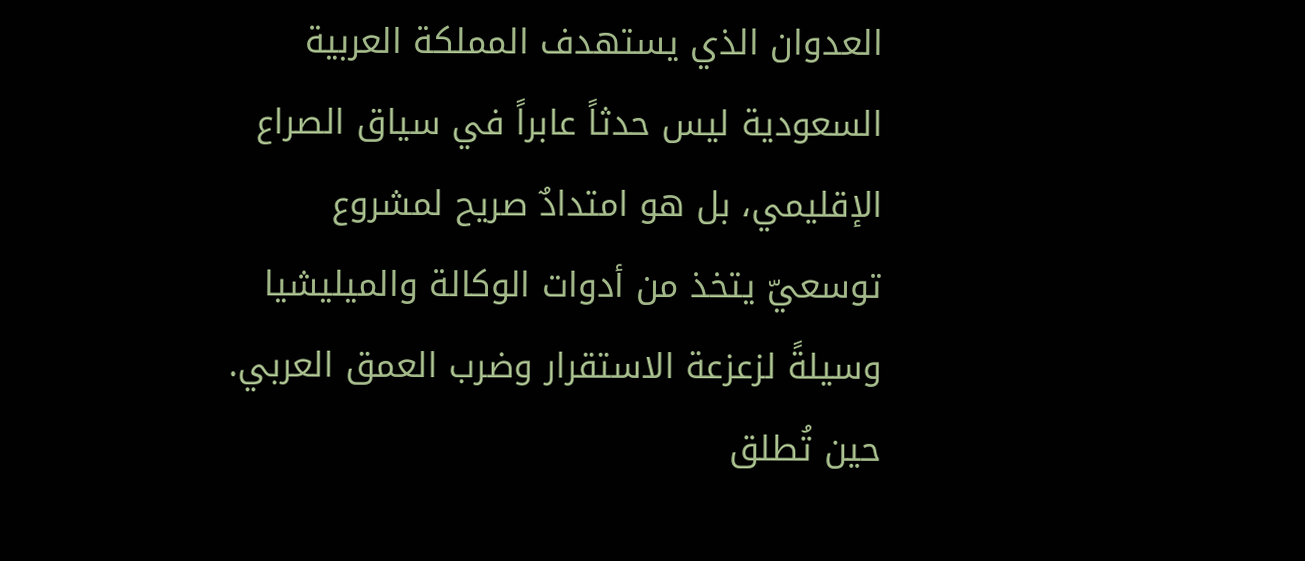العدوان الذي يستهدف المملكة العربية السعودية ليس حدثاً عابراً في سياق الصراع الإقليمي، بل هو امتدادٌ صريح لمشروع توسعيّ يتخذ من أدوات الوكالة والميليشيا وسيلةً لزعزعة الاستقرار وضرب العمق العربي.
حين تُطلق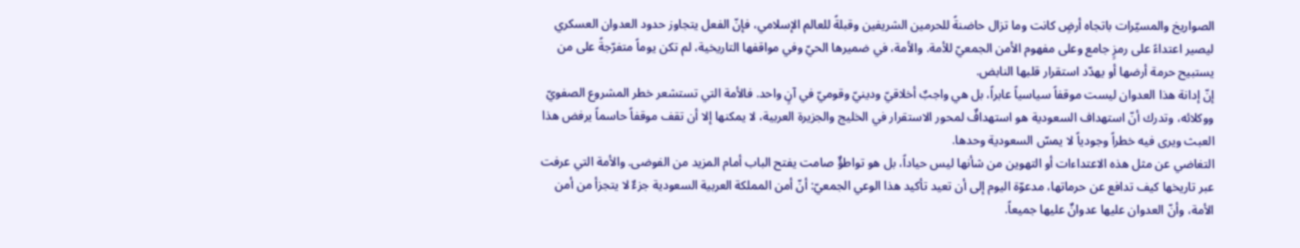الصواريخ والمسيّرات باتجاه أرضٍ كانت وما تزال حاضنةً للحرمين الشريفين وقبلةً للعالم الإسلامي، فإنّ الفعل يتجاوز حدود العدوان العسكري ليصير اعتداءً على رمزٍ جامع وعلى مفهوم الأمن الجمعيّ للأمة. والأمة، في ضميرها الحيّ وفي مواقفها التاريخية، لم تكن يوماً متفرّجةً على من يستبيح حرمة أرضها أو يهدّد استقرار قلبها النابض.
إنّ إدانة هذا العدوان ليست موقفاً سياسياً عابراً، بل هي واجبٌ أخلاقيّ ودينيّ وقوميّ في آنٍ واحد. فالأمة التي تستشعر خطر المشروع الصفويّ ووكلائه، وتدرك أنّ استهداف السعودية هو استهدافٌ لمحور الاستقرار في الخليج والجزيرة العربية، لا يمكنها إلا أن تقف موقفاً حاسماً يرفض هذا العبث ويرى فيه خطراً وجودياً لا يمسّ السعودية وحدها.
التغاضي عن مثل هذه الاعتداءات أو التهوين من شأنها ليس حياداً، بل هو تواطؤٌ صامت يفتح الباب أمام المزيد من الفوضى. والأمة التي عرفت عبر تاريخها كيف تدافع عن حرماتها، مدعوّة اليوم إلى أن تعيد تأكيد هذا الوعي الجمعيّ: أنّ أمن المملكة العربية السعودية جزءٌ لا يتجزأ من أمن الأمة، وأنّ العدوان عليها عدوانٌ عليها جميعاً.